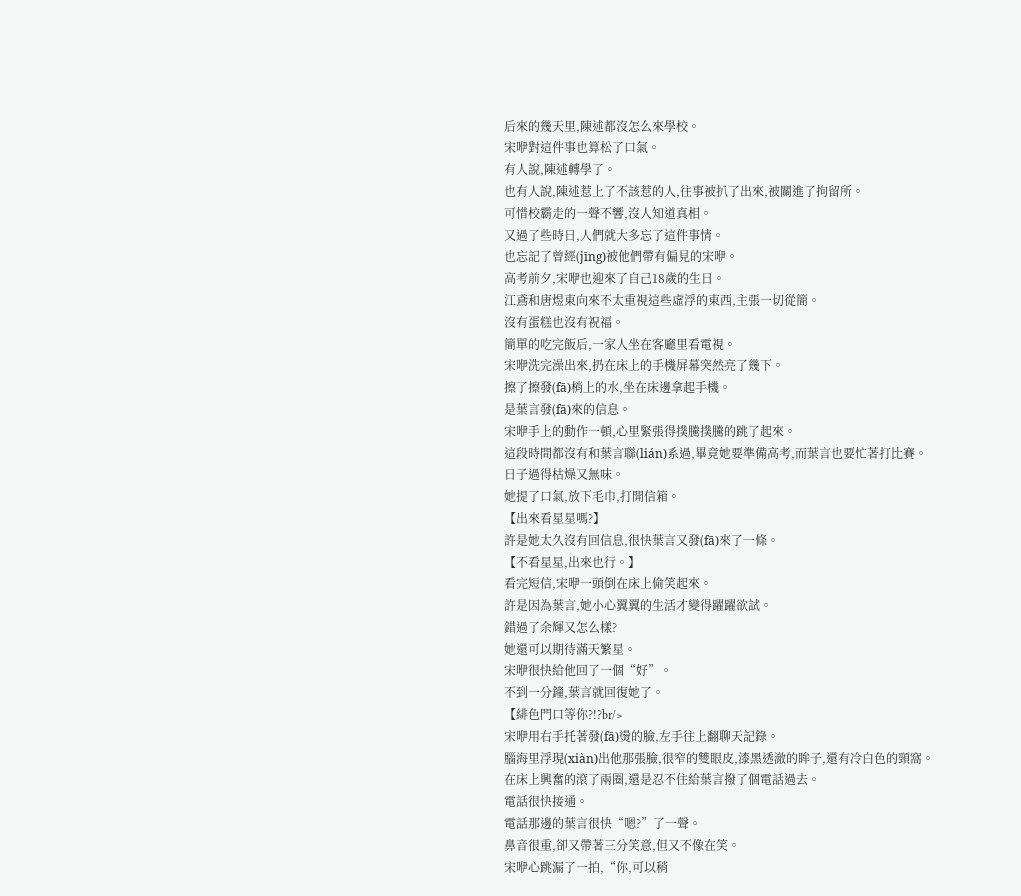后來的幾天里,陳述都沒怎么來學校。
宋咿對這件事也算松了口氣。
有人說,陳述轉學了。
也有人說,陳述惹上了不該惹的人,往事被扒了出來,被關進了拘留所。
可惜校霸走的一聲不響,沒人知道真相。
又過了些時日,人們就大多忘了這件事情。
也忘記了曾經(jīng)被他們帶有偏見的宋咿。
高考前夕,宋咿也迎來了自己18歲的生日。
江鳶和唐煜東向來不太重視這些虛浮的東西,主張一切從簡。
沒有蛋糕也沒有祝福。
簡單的吃完飯后,一家人坐在客廳里看電視。
宋咿洗完澡出來,扔在床上的手機屏幕突然亮了幾下。
擦了擦發(fā)梢上的水,坐在床邊拿起手機。
是葉言發(fā)來的信息。
宋咿手上的動作一頓,心里緊張得撲騰撲騰的跳了起來。
這段時間都沒有和葉言聯(lián)系過,畢竟她要準備高考,而葉言也要忙著打比賽。
日子過得枯燥又無味。
她提了口氣,放下毛巾,打開信箱。
【出來看星星嗎?】
許是她太久沒有回信息,很快葉言又發(fā)來了一條。
【不看星星,出來也行。】
看完短信,宋咿一頭倒在床上偷笑起來。
許是因為葉言,她小心翼翼的生活才變得躍躍欲試。
錯過了余輝又怎么樣?
她還可以期待滿天繁星。
宋咿很快給他回了一個“好”。
不到一分鐘,葉言就回復她了。
【緋色門口等你?!?br/>
宋咿用右手托著發(fā)燙的臉,左手往上翻聊天記錄。
腦海里浮現(xiàn)出他那張臉,很窄的雙眼皮,漆黑透澈的眸子,還有冷白色的頸窩。
在床上興奮的滾了兩圈,還是忍不住給葉言撥了個電話過去。
電話很快接通。
電話那邊的葉言很快“嗯?”了一聲。
鼻音很重,卻又帶著三分笑意,但又不像在笑。
宋咿心跳漏了一拍,“你,可以稍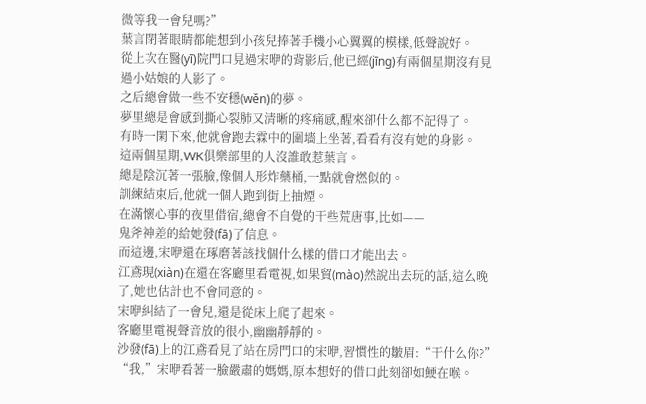微等我一會兒嗎?”
葉言閉著眼睛都能想到小孩兒捧著手機小心翼翼的模樣,低聲說好。
從上次在醫(yī)院門口見過宋咿的背影后,他已經(jīng)有兩個星期沒有見過小姑娘的人影了。
之后總會做一些不安穩(wěn)的夢。
夢里總是會感到撕心裂肺又清晰的疼痛感,醒來卻什么都不記得了。
有時一閑下來,他就會跑去霖中的圍墻上坐著,看看有沒有她的身影。
這兩個星期,WK俱樂部里的人沒誰敢惹葉言。
總是陰沉著一張臉,像個人形炸藥桶,一點就會燃似的。
訓練結束后,他就一個人跑到街上抽煙。
在滿懷心事的夜里借宿,總會不自覺的干些荒唐事,比如——
鬼斧神差的給她發(fā)了信息。
而這邊,宋咿還在琢磨著該找個什么樣的借口才能出去。
江鳶現(xiàn)在還在客廳里看電視,如果貿(mào)然說出去玩的話,這么晚了,她也估計也不會同意的。
宋咿糾結了一會兒,還是從床上爬了起來。
客廳里電視聲音放的很小,幽幽靜靜的。
沙發(fā)上的江鳶看見了站在房門口的宋咿,習慣性的皺眉:“干什么你?”
“我,”宋咿看著一臉嚴肅的媽媽,原本想好的借口此刻卻如鯁在喉。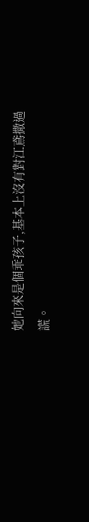她向來是個乖孩子,基本上沒有對江鳶撒過謊。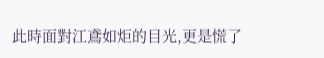此時面對江鳶如炬的目光,更是慌了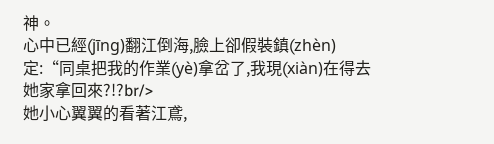神。
心中已經(jīng)翻江倒海,臉上卻假裝鎮(zhèn)定:“同桌把我的作業(yè)拿岔了,我現(xiàn)在得去她家拿回來?!?br/>
她小心翼翼的看著江鳶,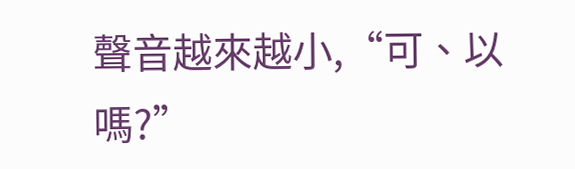聲音越來越小,“可、以嗎?”